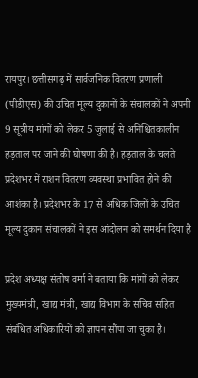रायपुर। छत्तीसगढ़ में सार्वजनिक वितरण प्रणाली (पीडीएस) की उचित मूल्य दुकानों के संचालकों ने अपनी 9 सूत्रीय मांगों को लेकर 5 जुलाई से अनिश्चितकालीन हड़ताल पर जाने की घोषणा की है। हड़ताल के चलते प्रदेशभर में राशन वितरण व्यवस्था प्रभावित होने की आशंका है। प्रदेशभर के 17 से अधिक जिलों के उचित मूल्य दुकान संचालकों ने इस आंदोलन को समर्थन दिया है

प्रदेश अध्यक्ष संतोष वर्मा ने बताया कि मांगों को लेकर मुख्यमंत्री, खाद्य मंत्री, खाद्य विभाग के सचिव सहित संबंधित अधिकारियों को ज्ञापन सौंपा जा चुका है।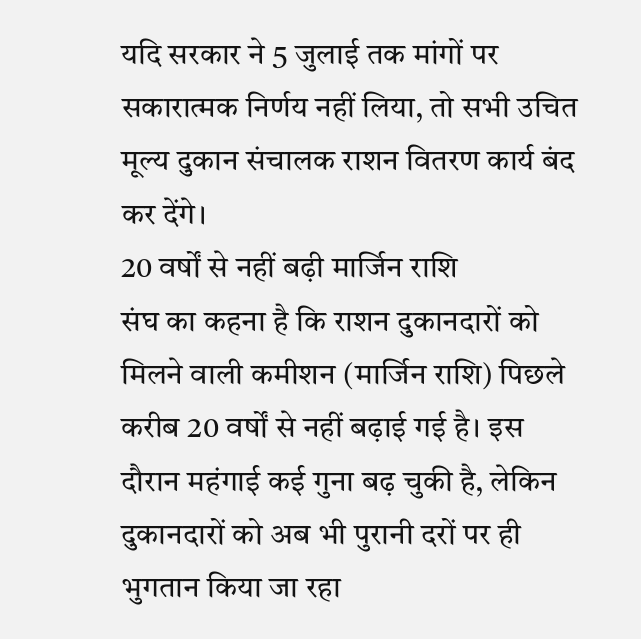यदि सरकार ने 5 जुलाई तक मांगों पर सकारात्मक निर्णय नहीं लिया, तो सभी उचित मूल्य दुकान संचालक राशन वितरण कार्य बंद कर देंगे।
20 वर्षों से नहीं बढ़ी मार्जिन राशि
संघ का कहना है कि राशन दुकानदारों को मिलने वाली कमीशन (मार्जिन राशि) पिछले करीब 20 वर्षों से नहीं बढ़ाई गई है। इस दौरान महंगाई कई गुना बढ़ चुकी है, लेकिन दुकानदारों को अब भी पुरानी दरों पर ही भुगतान किया जा रहा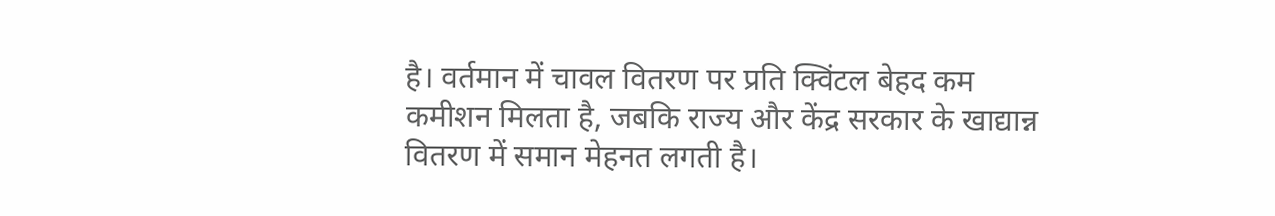है। वर्तमान में चावल वितरण पर प्रति क्विंटल बेहद कम कमीशन मिलता है, जबकि राज्य और केंद्र सरकार के खाद्यान्न वितरण में समान मेहनत लगती है।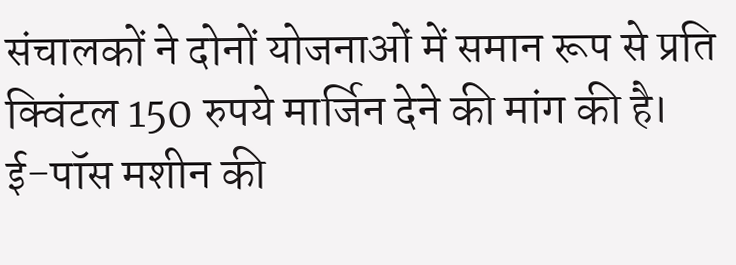संचालकों ने दोनों योजनाओं में समान रूप से प्रति क्विंटल 150 रुपये मार्जिन देने की मांग की है।
ई-पॉस मशीन की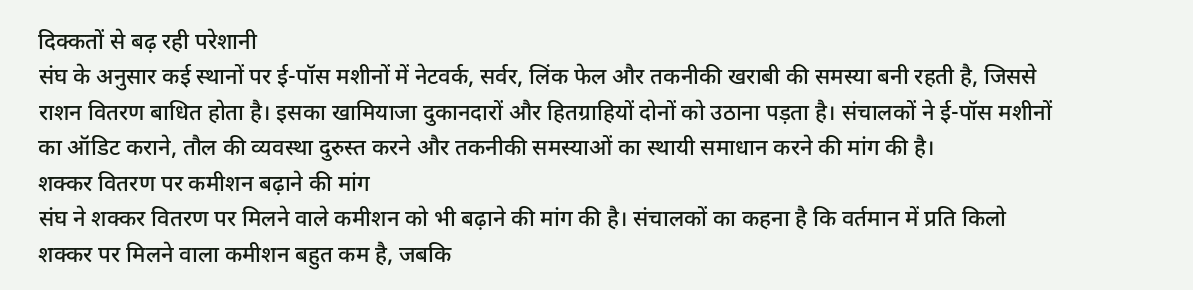दिक्कतों से बढ़ रही परेशानी
संघ के अनुसार कई स्थानों पर ई-पॉस मशीनों में नेटवर्क, सर्वर, लिंक फेल और तकनीकी खराबी की समस्या बनी रहती है, जिससे राशन वितरण बाधित होता है। इसका खामियाजा दुकानदारों और हितग्राहियों दोनों को उठाना पड़ता है। संचालकों ने ई-पॉस मशीनों का ऑडिट कराने, तौल की व्यवस्था दुरुस्त करने और तकनीकी समस्याओं का स्थायी समाधान करने की मांग की है।
शक्कर वितरण पर कमीशन बढ़ाने की मांग
संघ ने शक्कर वितरण पर मिलने वाले कमीशन को भी बढ़ाने की मांग की है। संचालकों का कहना है कि वर्तमान में प्रति किलो शक्कर पर मिलने वाला कमीशन बहुत कम है, जबकि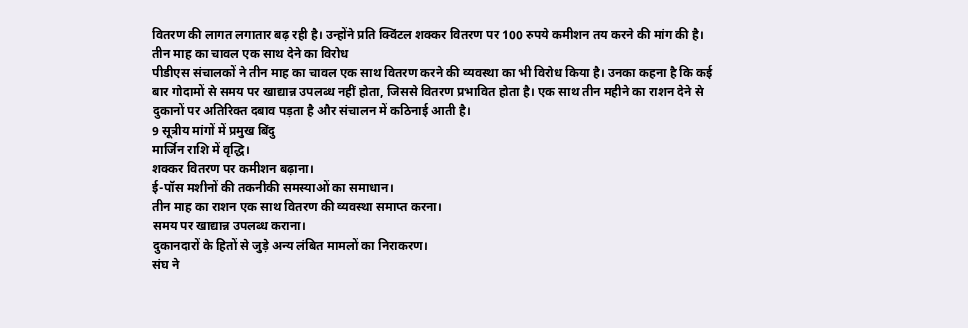वितरण की लागत लगातार बढ़ रही है। उन्होंने प्रति क्विंटल शक्कर वितरण पर 100 रुपये कमीशन तय करने की मांग की है।
तीन माह का चावल एक साथ देने का विरोध
पीडीएस संचालकों ने तीन माह का चावल एक साथ वितरण करने की व्यवस्था का भी विरोध किया है। उनका कहना है कि कई बार गोदामों से समय पर खाद्यान्न उपलब्ध नहीं होता, जिससे वितरण प्रभावित होता है। एक साथ तीन महीने का राशन देने से दुकानों पर अतिरिक्त दबाव पड़ता है और संचालन में कठिनाई आती है।
9 सूत्रीय मांगों में प्रमुख बिंदु
मार्जिन राशि में वृद्धि।
शक्कर वितरण पर कमीशन बढ़ाना।
ई-पॉस मशीनों की तकनीकी समस्याओं का समाधान।
तीन माह का राशन एक साथ वितरण की व्यवस्था समाप्त करना।
समय पर खाद्यान्न उपलब्ध कराना।
दुकानदारों के हितों से जुड़े अन्य लंबित मामलों का निराकरण।
संघ ने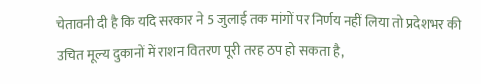चेतावनी दी है कि यदि सरकार ने 5 जुलाई तक मांगों पर निर्णय नहीं लिया तो प्रदेशभर की उचित मूल्य दुकानों में राशन वितरण पूरी तरह ठप हो सकता है,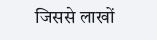जिससे लाखों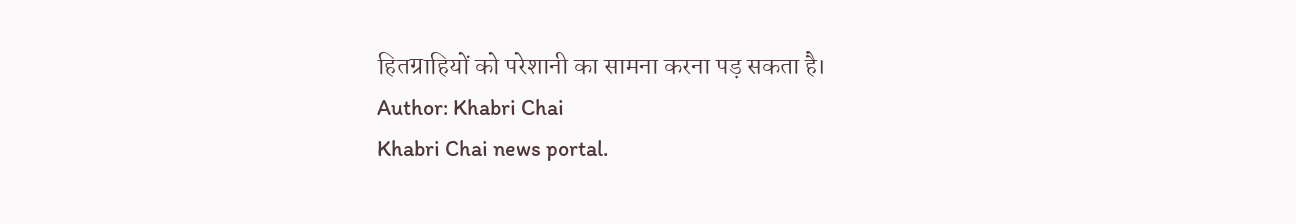हितग्राहियों को परेशानी का सामना करना पड़ सकता है।
Author: Khabri Chai
Khabri Chai news portal.